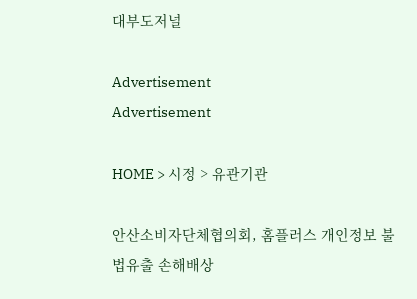대부도저널

Advertisement
Advertisement

HOME > 시정 > 유관기관

안산소비자단체협의회, 홈플러스 개인정보 불법유출 손해배상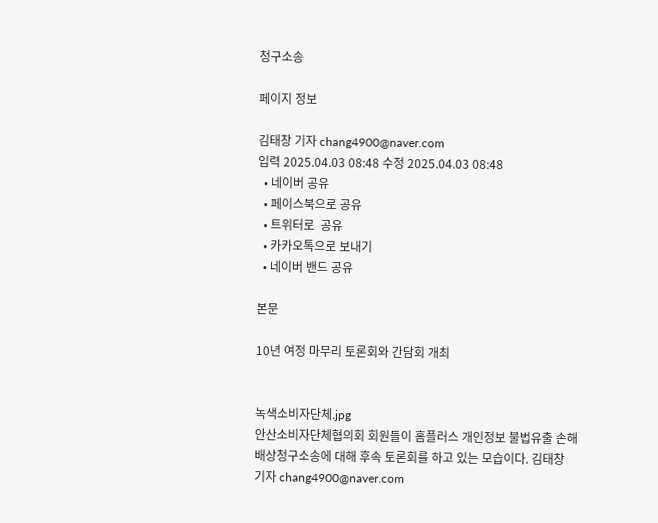청구소송

페이지 정보

김태창 기자 chang4900@naver.com
입력 2025.04.03 08:48 수정 2025.04.03 08:48
  • 네이버 공유
  • 페이스북으로 공유
  • 트위터로  공유
  • 카카오톡으로 보내기
  • 네이버 밴드 공유

본문

10년 여정 마무리 토론회와 간담회 개최


녹색소비자단체.jpg
안산소비자단체협의회 회원들이 홈플러스 개인정보 불법유출 손해배상청구소송에 대해 후속 토론회를 하고 있는 모습이다. 김태창 기자 chang4900@naver.com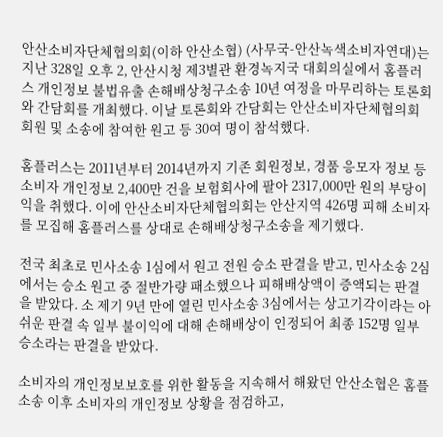안산소비자단체협의회(이하 안산소협) (사무국-안산녹색소비자연대)는 지난 328일 오후 2, 안산시청 제3별관 환경녹지국 대회의실에서 홈플러스 개인정보 불법유출 손해배상청구소송 10년 여정을 마무리하는 토론회와 간담회를 개최했다. 이날 토론회와 간담회는 안산소비자단체협의회 회원 및 소송에 참여한 원고 등 30여 명이 참석했다.

홈플러스는 2011년부터 2014년까지 기존 회원정보, 경품 응모자 정보 등 소비자 개인정보 2,400만 건을 보험회사에 팔아 2317,000만 원의 부당이익을 취했다. 이에 안산소비자단체협의회는 안산지역 426명 피해 소비자를 모집해 홈플러스를 상대로 손해배상청구소송을 제기했다.

전국 최초로 민사소송 1심에서 원고 전원 승소 판결을 받고, 민사소송 2심에서는 승소 원고 중 절반가량 패소했으나 피해배상액이 증액되는 판결을 받았다. 소 제기 9년 만에 열린 민사소송 3심에서는 상고기각이라는 아쉬운 판결 속 일부 불이익에 대해 손해배상이 인정되어 최종 152명 일부 승소라는 판결을 받았다.

소비자의 개인정보보호를 위한 활동을 지속해서 해왔던 안산소협은 홈플 소송 이후 소비자의 개인정보 상황을 점검하고,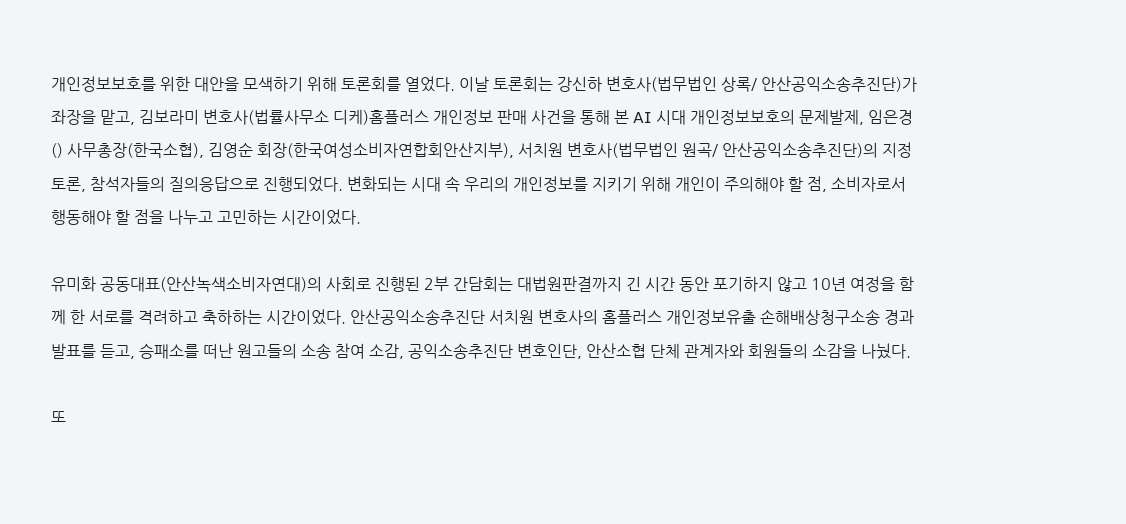개인정보보호를 위한 대안을 모색하기 위해 토론회를 열었다. 이날 토론회는 강신하 변호사(법무법인 상록/ 안산공익소송추진단)가 좌장을 맡고, 김보라미 변호사(법률사무소 디케)홈플러스 개인정보 판매 사건을 통해 본 AI 시대 개인정보보호의 문제발제, 임은경 () 사무총장(한국소협), 김영순 회장(한국여성소비자연합회안산지부), 서치원 변호사(법무법인 원곡/ 안산공익소송추진단)의 지정토론, 참석자들의 질의응답으로 진행되었다. 변화되는 시대 속 우리의 개인정보를 지키기 위해 개인이 주의해야 할 점, 소비자로서 행동해야 할 점을 나누고 고민하는 시간이었다.

유미화 공동대표(안산녹색소비자연대)의 사회로 진행된 2부 간담회는 대법원판결까지 긴 시간 동안 포기하지 않고 10년 여정을 함께 한 서로를 격려하고 축하하는 시간이었다. 안산공익소송추진단 서치원 변호사의 홈플러스 개인정보유출 손해배상청구소송 경과발표를 듣고, 승패소를 떠난 원고들의 소송 참여 소감, 공익소송추진단 변호인단, 안산소협 단체 관계자와 회원들의 소감을 나눴다.

또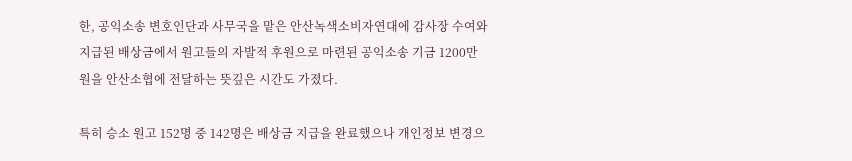한, 공익소송 변호인단과 사무국을 맡은 안산녹색소비자연대에 감사장 수여와 지급된 배상금에서 원고들의 자발적 후원으로 마련된 공익소송 기금 1200만 원을 안산소협에 전달하는 뜻깊은 시간도 가졌다.

특히 승소 원고 152명 중 142명은 배상금 지급을 완료했으나 개인정보 변경으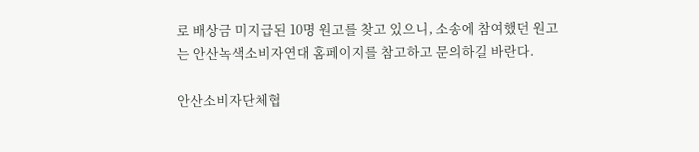로 배상금 미지급된 10명 원고를 찾고 있으니, 소송에 참여했던 원고는 안산녹색소비자연대 홈페이지를 참고하고 문의하길 바란다.

안산소비자단체협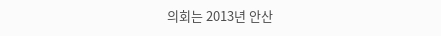의회는 2013년 안산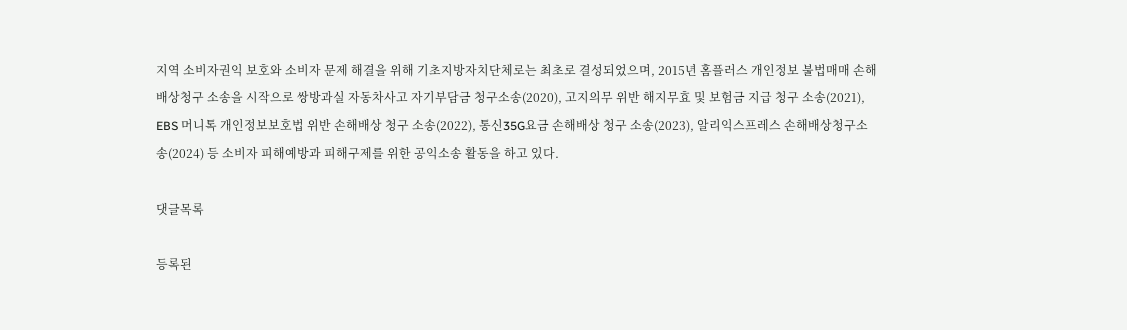지역 소비자권익 보호와 소비자 문제 해결을 위해 기초지방자치단체로는 최초로 결성되었으며, 2015년 홈플러스 개인정보 불법매매 손해배상청구 소송을 시작으로 쌍방과실 자동차사고 자기부담금 청구소송(2020), 고지의무 위반 해지무효 및 보험금 지급 청구 소송(2021), EBS 머니톡 개인정보보호법 위반 손해배상 청구 소송(2022), 통신35G요금 손해배상 청구 소송(2023), 알리익스프레스 손해배상청구소송(2024) 등 소비자 피해예방과 피해구제를 위한 공익소송 활동을 하고 있다.

댓글목록

등록된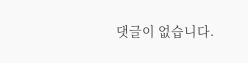댓글이 없습니다.